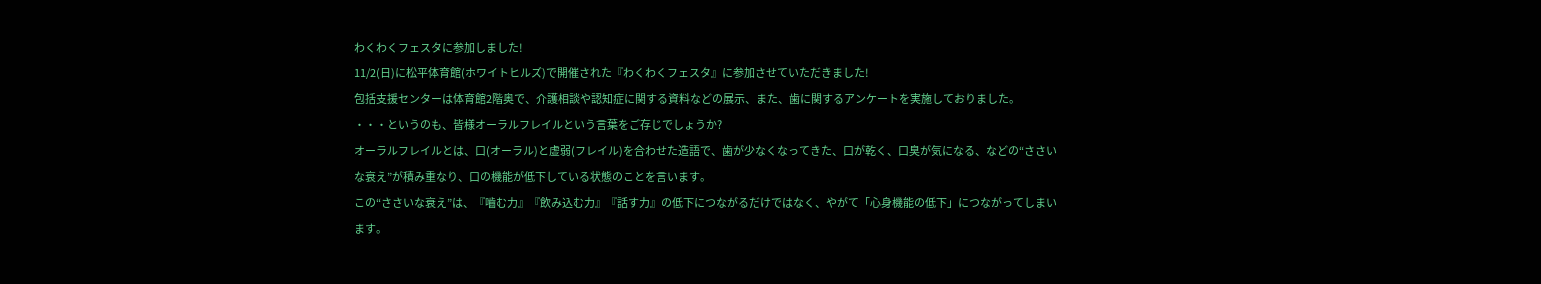わくわくフェスタに参加しました!
11/2(日)に松平体育館(ホワイトヒルズ)で開催された『わくわくフェスタ』に参加させていただきました!
包括支援センターは体育館2階奥で、介護相談や認知症に関する資料などの展示、また、歯に関するアンケートを実施しておりました。
・・・というのも、皆様オーラルフレイルという言葉をご存じでしょうか?
オーラルフレイルとは、口(オーラル)と虚弱(フレイル)を合わせた造語で、歯が少なくなってきた、口が乾く、口臭が気になる、などの“ささいな衰え”が積み重なり、口の機能が低下している状態のことを言います。
この“ささいな衰え”は、『嚙む力』『飲み込む力』『話す力』の低下につながるだけではなく、やがて「心身機能の低下」につながってしまいます。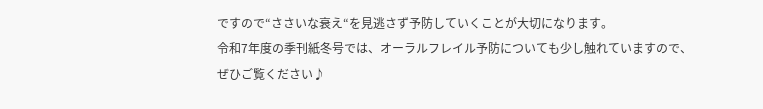ですので“ささいな衰え“を見逃さず予防していくことが大切になります。
令和7年度の季刊紙冬号では、オーラルフレイル予防についても少し触れていますので、ぜひご覧ください♪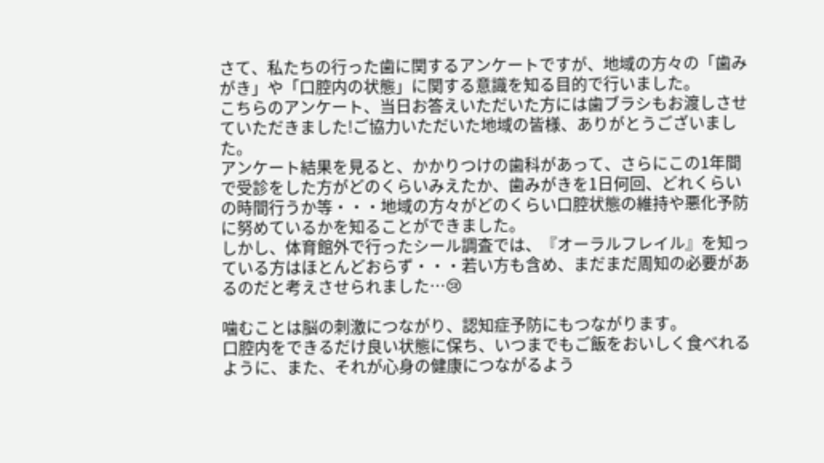さて、私たちの行った歯に関するアンケートですが、地域の方々の「歯みがき」や「口腔内の状態」に関する意識を知る目的で行いました。
こちらのアンケート、当日お答えいただいた方には歯ブラシもお渡しさせていただきました!ご協力いただいた地域の皆様、ありがとうございました。
アンケート結果を見ると、かかりつけの歯科があって、さらにこの1年間で受診をした方がどのくらいみえたか、歯みがきを1日何回、どれくらいの時間行うか等・・・地域の方々がどのくらい口腔状態の維持や悪化予防に努めているかを知ることができました。
しかし、体育館外で行ったシール調査では、『オーラルフレイル』を知っている方はほとんどおらず・・・若い方も含め、まだまだ周知の必要があるのだと考えさせられました…😢

噛むことは脳の刺激につながり、認知症予防にもつながります。
口腔内をできるだけ良い状態に保ち、いつまでもご飯をおいしく食べれるように、また、それが心身の健康につながるよう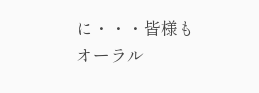に・・・皆様もオーラル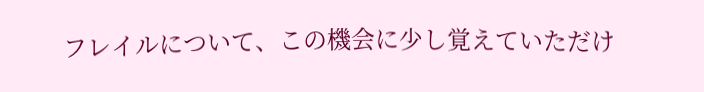フレイルについて、この機会に少し覚えていただけ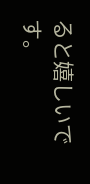ると嬉しいです。